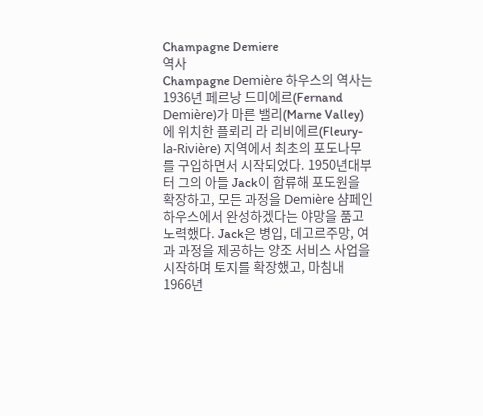Champagne Demiere
역사
Champagne Demière 하우스의 역사는 1936년 페르낭 드미에르(Fernand Demière)가 마른 밸리(Marne Valley)에 위치한 플뢰리 라 리비에르(Fleury-la-Rivière) 지역에서 최초의 포도나무를 구입하면서 시작되었다. 1950년대부터 그의 아들 Jack이 합류해 포도원을 확장하고, 모든 과정을 Demière 샴페인 하우스에서 완성하겠다는 야망을 품고 노력했다. Jack은 병입, 데고르주망, 여과 과정을 제공하는 양조 서비스 사업을 시작하며 토지를 확장했고, 마침내 1966년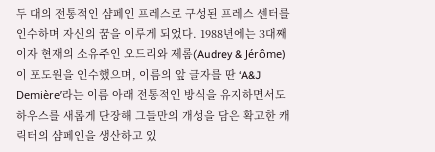두 대의 전통적인 샴페인 프레스로 구성된 프레스 센터를 인수하며 자신의 꿈을 이루게 되었다. 1988년에는 3대째이자 현재의 소유주인 오드리와 제롬(Audrey & Jérôme)이 포도원을 인수했으며, 이름의 앞 글자를 딴 ‘A&J Demière’라는 이름 아래 전통적인 방식을 유지하면서도 하우스를 새롭게 단장해 그들만의 개성을 담은 확고한 캐릭터의 샴페인을 생산하고 있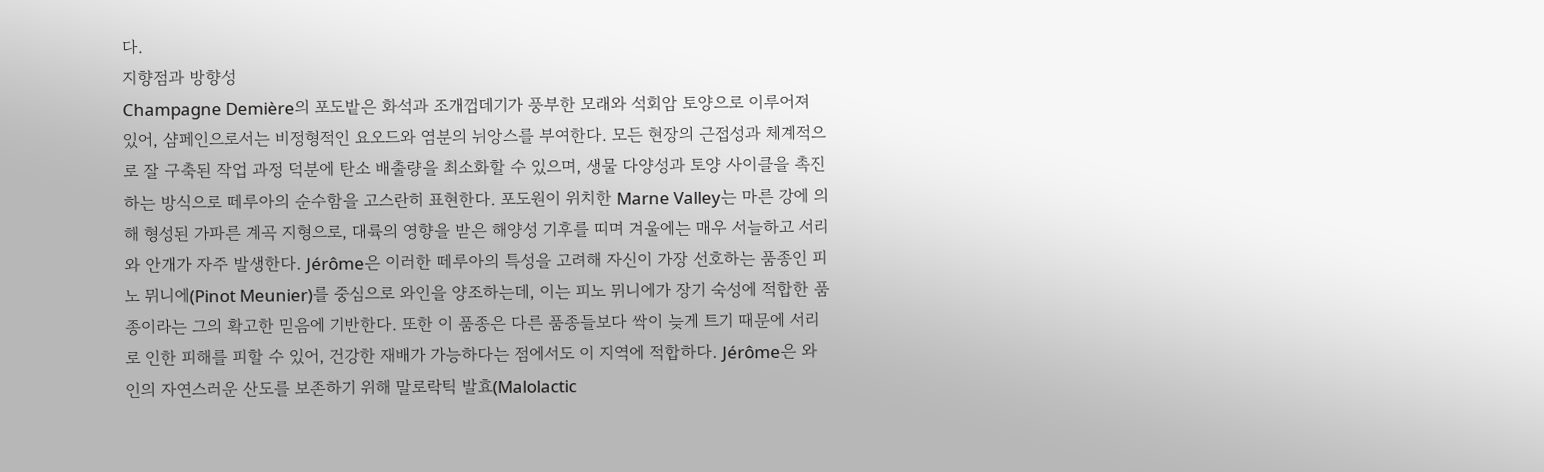다.
지향점과 방향성
Champagne Demière의 포도밭은 화석과 조개껍데기가 풍부한 모래와 석회암 토양으로 이루어져 있어, 샴페인으로서는 비정형적인 요오드와 염분의 뉘앙스를 부여한다. 모든 현장의 근접성과 체계적으로 잘 구축된 작업 과정 덕분에 탄소 배출량을 최소화할 수 있으며, 생물 다양성과 토양 사이클을 촉진하는 방식으로 떼루아의 순수함을 고스란히 표현한다. 포도원이 위치한 Marne Valley는 마른 강에 의해 형성된 가파른 계곡 지형으로, 대륙의 영향을 받은 해양성 기후를 띠며 겨울에는 매우 서늘하고 서리와 안개가 자주 발생한다. Jérôme은 이러한 떼루아의 특성을 고려해 자신이 가장 선호하는 품종인 피노 뮈니에(Pinot Meunier)를 중심으로 와인을 양조하는데, 이는 피노 뮈니에가 장기 숙성에 적합한 품종이라는 그의 확고한 믿음에 기반한다. 또한 이 품종은 다른 품종들보다 싹이 늦게 트기 때문에 서리로 인한 피해를 피할 수 있어, 건강한 재배가 가능하다는 점에서도 이 지역에 적합하다. Jérôme은 와인의 자연스러운 산도를 보존하기 위해 말로락틱 발효(Malolactic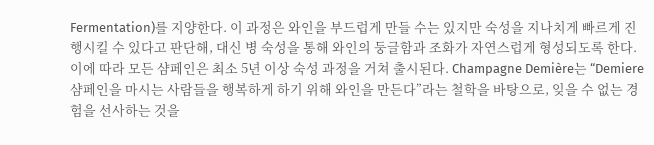Fermentation)를 지양한다. 이 과정은 와인을 부드럽게 만들 수는 있지만 숙성을 지나치게 빠르게 진행시킬 수 있다고 판단해, 대신 병 숙성을 통해 와인의 둥글함과 조화가 자연스럽게 형성되도록 한다. 이에 따라 모든 샴페인은 최소 5년 이상 숙성 과정을 거쳐 출시된다. Champagne Demière는 “Demiere 샴페인을 마시는 사람들을 행복하게 하기 위해 와인을 만든다”라는 철학을 바탕으로, 잊을 수 없는 경험을 선사하는 것을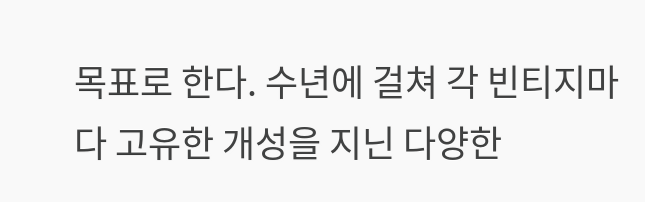목표로 한다. 수년에 걸쳐 각 빈티지마다 고유한 개성을 지닌 다양한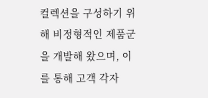컬렉션을 구성하기 위해 비정형적인 제품군을 개발해 왔으며, 이를 통해 고객 각자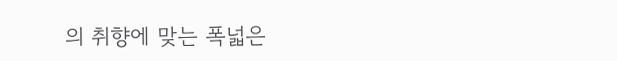의 취향에 맞는 폭넓은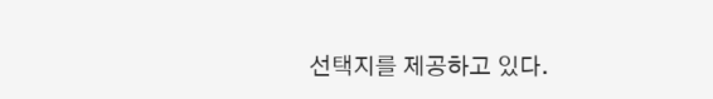선택지를 제공하고 있다.